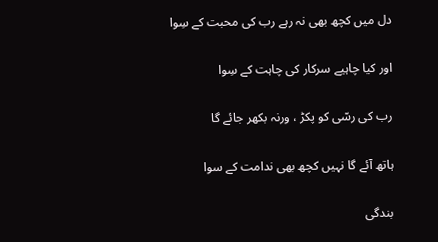دل میں کچھ بھی نہ رہے رب کی محبت کے سِوا

اور کیا چاہیے سرکار کی چاہت کے سِوا

رب کی رسّی کو پکڑ ، ورنہ بکھر جائے گا

ہاتھ آئے گا نہیں کچھ بھی ندامت کے سوا

بندگی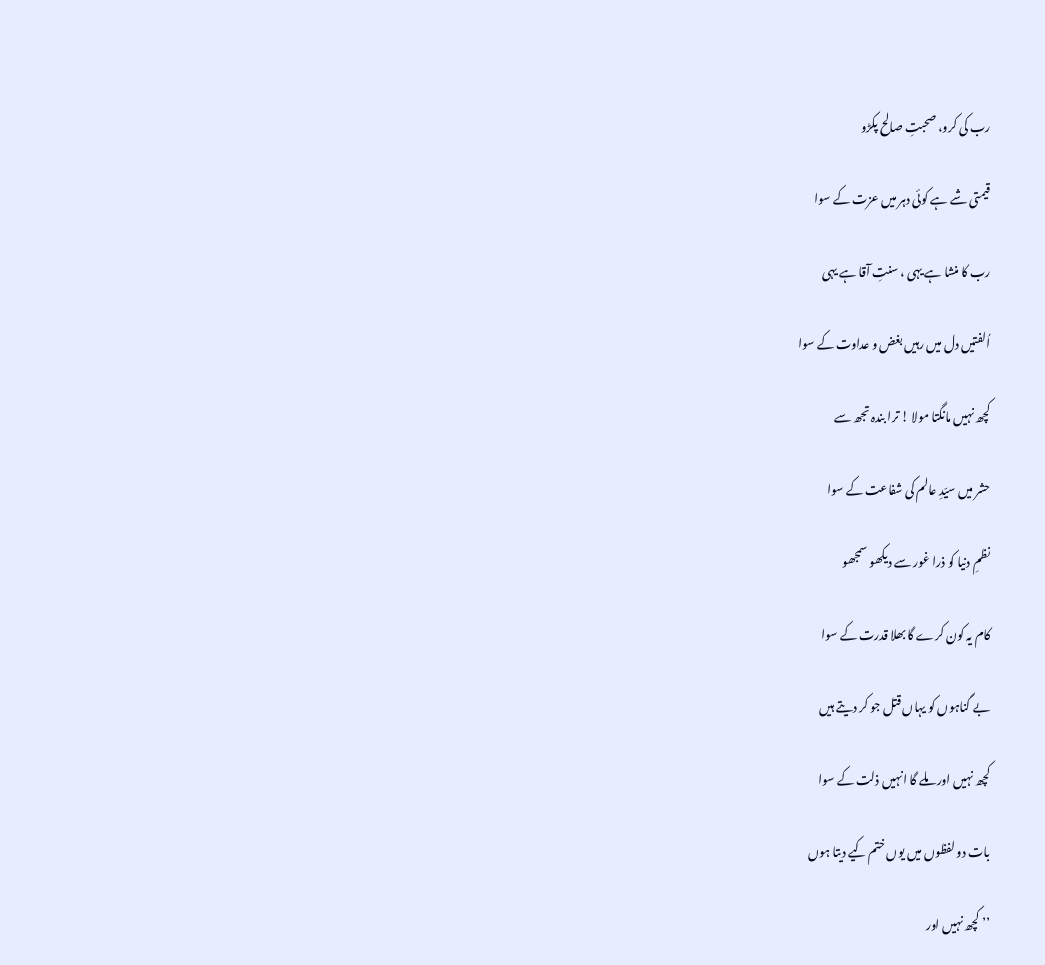رب کی کرو، صحبتِ صالح پکڑو

قیمتی شے ہے کوئی دہر میں عزت کے سوا

رب کا منشا ہے یہی ، سنتِ آقا ہے یہی

اُلفتیں دل میں رہیں بغض و عداوت کے سوا

کچھ نہیں مانگتا مولا ! ترا بندہ تجھ سے

حشر میں سیّدِ عالم کی شفاعت کے سوا

نظمِ دنیا کو ذرا غور سے دیکھو سمجھو

کام یہ کون کرے گا بھلا قدرت کے سوا

بے گناہوں کو یہاں قتل جو کر دیتے ہیں

کچھ نہیں اور ملے گا انہیں ذلت کے سوا

بات دو لفظوں میں یوں ختم کیے دیتا ہوں

’’ کچھ نہیں اور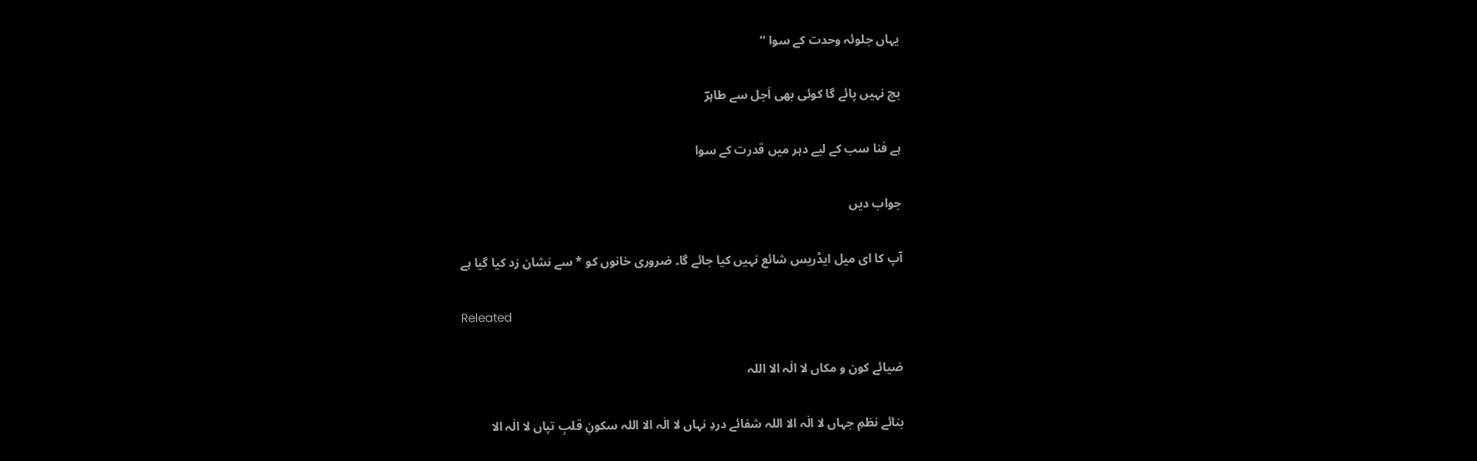یہاں جلوئہ وحدت کے سوا ‘‘

بچ نہیں پائے گا کوئی بھی اَجل سے طاہرؔ

ہے فنا سب کے لیے دہر میں قدرت کے سوا

جواب دیں

آپ کا ای میل ایڈریس شائع نہیں کیا جائے گا۔ ضروری خانوں کو * سے نشان زد کیا گیا ہے

Releated

ضیائے کون و مکاں لا الٰہ الا اللہ

بنائے نظمِ جہاں لا الٰہ الا اللہ شفائے دردِ نہاں لا الٰہ الا اللہ سکونِ قلبِ تپاں لا الٰہ الا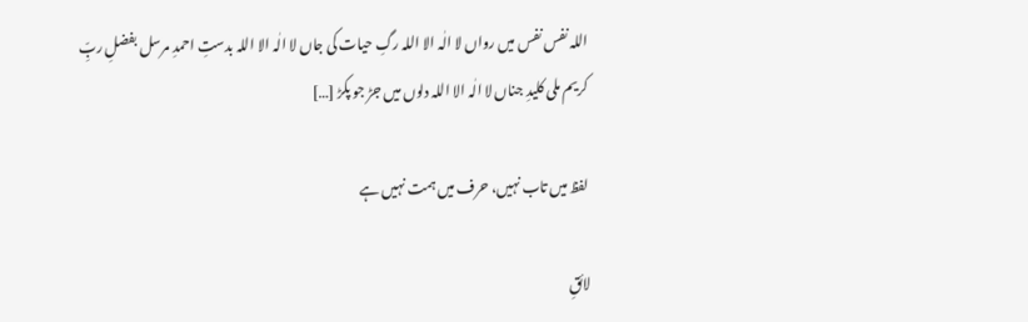اللہ نفس نفس میں رواں لا الٰہ الا اللہ رگِ حیات کی جاں لا الٰہ الا اللہ بدستِ احمدِ مرسل بفضلِ ربِّ کریم ملی کلیدِ جناں لا الٰہ الا اللہ دلوں میں جڑ جو پکڑ […]

لفظ میں تاب نہیں، حرف میں ہمت نہیں ہے

لائقِ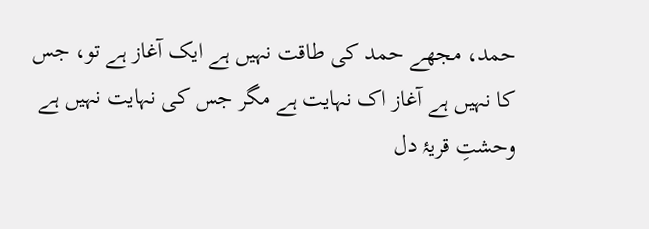حمد، مجھے حمد کی طاقت نہیں ہے ایک آغاز ہے تو، جس کا نہیں ہے آغاز اک نہایت ہے مگر جس کی نہایت نہیں ہے وحشتِ قریۂ دل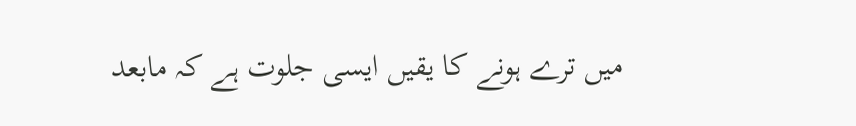میں ترے ہونے کا یقیں ایسی جلوت ہے کہ مابعد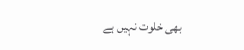بھی خلوت نہیں ہے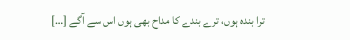ترا بندہ ہوں، ترے بندے کا مداح بھی ہوں اس سے آگے […]